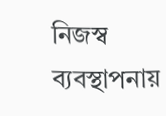নিজস্ব ব্যবস্থাপনায়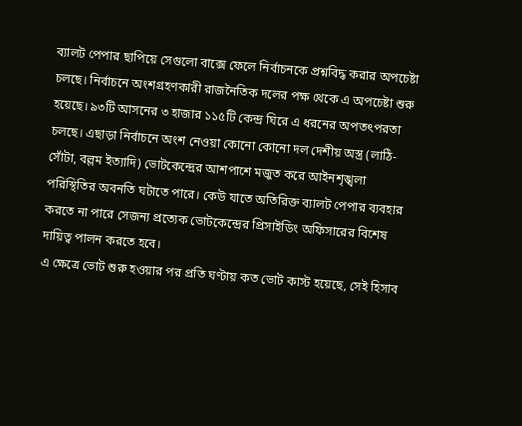ব্যালট পেপার ছাপিয়ে সেগুলো বাক্সে ফেলে নির্বাচনকে প্রশ্নবিদ্ধ করার অপচেষ্টা চলছে। নির্বাচনে অংশগ্রহণকারী রাজনৈতিক দলের পক্ষ থেকে এ অপচেষ্টা শুরু হয়েছে। ৯৩টি আসনের ৩ হাজার ১১৫টি কেন্দ্র ঘিরে এ ধরনের অপতৎপরতা চলছে। এছাড়া নির্বাচনে অংশ নেওয়া কোনো কোনো দল দেশীয় অস্ত্র (লাঠি-সোঁটা, বল্লম ইত্যাদি) ভোটকেন্দ্রের আশপাশে মজুত করে আইনশৃঙ্খলা পরিস্থিতির অবনতি ঘটাতে পারে। কেউ যাতে অতিরিক্ত ব্যালট পেপার ব্যবহার করতে না পারে সেজন্য প্রত্যেক ভোটকেন্দ্রের প্রিসাইডিং অফিসারের বিশেষ দায়িত্ব পালন করতে হবে।
এ ক্ষেত্রে ভোট শুরু হওয়ার পর প্রতি ঘণ্টায় কত ভোট কাস্ট হয়েছে, সেই হিসাব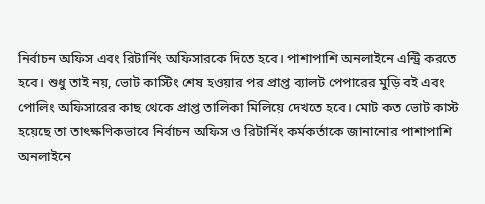নির্বাচন অফিস এবং রিটার্নিং অফিসারকে দিতে হবে। পাশাপাশি অনলাইনে এন্ট্রি করতে হবে। শুধু তাই নয়, ভোট কাস্টিং শেষ হওয়ার পর প্রাপ্ত ব্যালট পেপারের মুড়ি বই এবং পোলিং অফিসারের কাছ থেকে প্রাপ্ত তালিকা মিলিয়ে দেখতে হবে। মোট কত ভোট কাস্ট হয়েছে তা তাৎক্ষণিকভাবে নির্বাচন অফিস ও রিটার্নিং কর্মকর্তাকে জানানোর পাশাপাশি অনলাইনে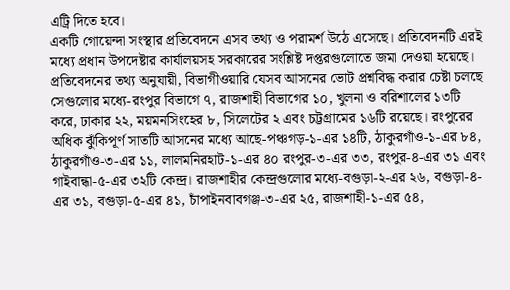এট্রি দিতে হবে।
একটি গোয়েন্দা সংস্থার প্রতিবেদনে এসব তথ্য ও পরামর্শ উঠে এসেছে। প্রতিবেদনটি এরই মধ্যে প্রধান উপদেষ্টার কার্যালয়সহ সরকারের সংশ্লিষ্ট দপ্তরগুলোতে জমা দেওয়া হয়েছে। প্রতিবেদনের তথ্য অনুযায়ী, বিভাগীওয়ারি যেসব আসনের ভোট প্রশ্নবিদ্ধ করার চেষ্টা চলছে সেগুলোর মধ্যে-রংপুর বিভাগে ৭, রাজশাহী বিভাগের ১০, খুলনা ও বরিশালের ১৩টি করে, ঢাকার ২২, ময়মনসিংহের ৮, সিলেটের ২ এবং চট্টগ্রামের ১৬টি রয়েছে। রংপুরের অধিক ঝুঁকিপূর্ণ সাতটি আসনের মধ্যে আছে-পঞ্চগড়-১-এর ১৪টি, ঠাকুরগাঁও-১-এর ৮৪, ঠাকুরগাঁও-৩-এর ১১, লালমনিরহাট-১-এর ৪০ রংপুর-৩-এর ৩৩, রংপুর-৪-এর ৩১ এবং গাইবান্ধা-৫-এর ৩২টি কেন্দ্র। রাজশাহীর কেন্দ্রগুলোর মধ্যে-বগুড়া-২-এর ২৬, বগুড়া-৪-এর ৩১, বগুড়া-৫-এর ৪১, চাঁপাইনবাবগঞ্জ-৩-এর ২৫, রাজশাহী-১-এর ৫৪,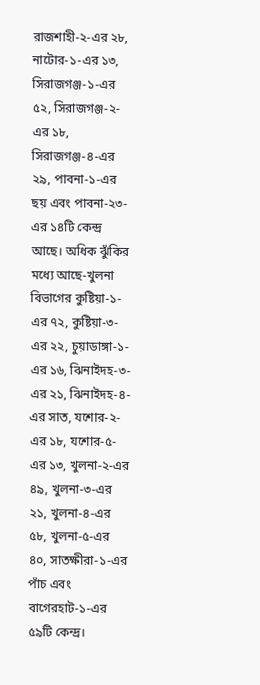রাজশাহী-২-এর ২৮, নাটোর-১-এর ১৩, সিরাজগঞ্জ-১-এর ৫২, সিরাজগঞ্জ-২-এর ১৮, সিরাজগঞ্জ-৪-এর ২৯, পাবনা-১-এর ছয় এবং পাবনা-২৩-এর ১৪টি কেন্দ্র আছে। অধিক ঝুঁকির মধ্যে আছে-খুলনা বিভাগের কুষ্টিয়া-১-এর ৭২, কুষ্টিয়া-৩-এর ২২, চুয়াডাঙ্গা-১-এর ১৬, ঝিনাইদহ-৩-এর ২১, ঝিনাইদহ-৪-এর সাত, যশোর-২-এর ১৮, যশোর-৫-এর ১৩, খুলনা-২-এর ৪৯, খুলনা-৩-এর ২১, খুলনা-৪-এর ৫৮, খুলনা-৫-এর ৪০, সাতক্ষীরা-১-এর পাঁচ এবং বাগেরহাট-১-এর ৫৯টি কেন্দ্র।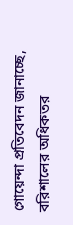গোয়েন্দা প্রতিবেদন জানাচ্ছে, বরিশালের অধিকতর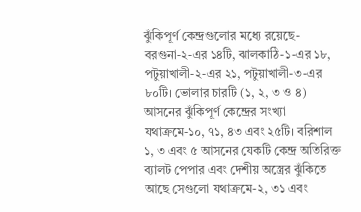ঝুঁকিপূর্ণ কেন্দ্রগুলোর মধ্যে রয়েছে-বরগুনা-২-এর ১৪টি, ঝালকাঠি-১-এর ১৮, পটুয়াখালী-২-এর ২১, পটুয়াখালী-৩-এর ৮০টি। ভোলার চারটি (১, ২, ৩ ও ৪) আসনের ঝুঁকিপূর্ণ কেন্দ্রের সংখ্যা যথাক্রমে-১০, ৭১, ৪৩ এবং ২৫টি। বরিশাল ১, ৩ এবং ৫ আসনের যেকটি কেন্দ্র অতিরিক্ত ব্যালট পেপার এবং দেশীয় অস্ত্রের ঝুঁকিতে আছে সেগুলো যথাক্রমে-২, ৩১ এবং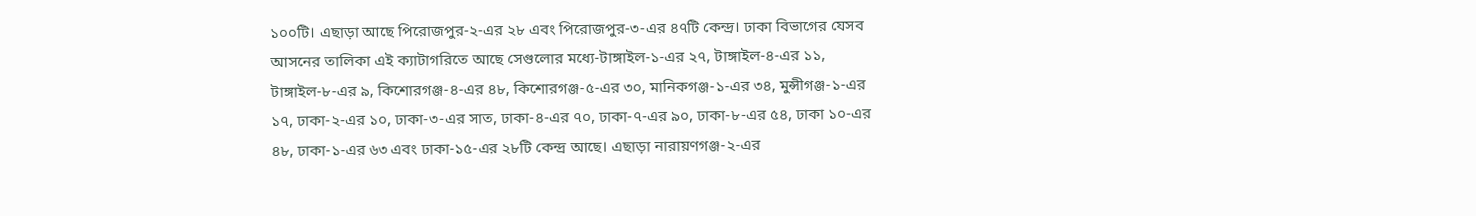১০০টি। এছাড়া আছে পিরোজপুর-২-এর ২৮ এবং পিরোজপুর-৩-এর ৪৭টি কেন্দ্র। ঢাকা বিভাগের যেসব আসনের তালিকা এই ক্যাটাগরিতে আছে সেগুলোর মধ্যে-টাঙ্গাইল-১-এর ২৭, টাঙ্গাইল-৪-এর ১১, টাঙ্গাইল-৮-এর ৯, কিশোরগঞ্জ-৪-এর ৪৮, কিশোরগঞ্জ-৫-এর ৩০, মানিকগঞ্জ-১-এর ৩৪, মুন্সীগঞ্জ-১-এর ১৭, ঢাকা-২-এর ১০, ঢাকা-৩-এর সাত, ঢাকা-৪-এর ৭০, ঢাকা-৭-এর ৯০, ঢাকা-৮-এর ৫৪, ঢাকা ১০-এর ৪৮, ঢাকা-১-এর ৬৩ এবং ঢাকা-১৫-এর ২৮টি কেন্দ্র আছে। এছাড়া নারায়ণগঞ্জ-২-এর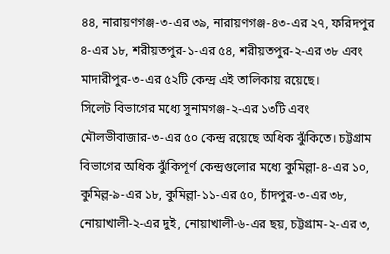৪৪, নারায়ণগঞ্জ-৩-এর ৩৯, নারায়ণগঞ্জ-৪৩-এর ২৭, ফরিদপুর ৪-এর ১৮, শরীয়তপুর-১-এর ৫৪, শরীয়তপুর-২-এর ৩৮ এবং মাদারীপুর-৩-এর ৫২টি কেন্দ্র এই তালিকায় রয়েছে।
সিলেট বিভাগের মধ্যে সুনামগঞ্জ-২-এর ১৩টি এবং মৌলভীবাজার-৩-এর ৫০ কেন্দ্র রয়েছে অধিক ঝুঁকিতে। চট্টগ্রাম বিভাগের অধিক ঝুঁকিপূর্ণ কেন্দ্রগুলোর মধ্যে কুমিল্লা-৪-এর ১০, কুমিল্ল-৯-এর ১৮, কুমিল্লা-১১-এর ৫০, চাঁদপুর-৩-এর ৩৮, নোয়াখালী-২-এর দুই, নোয়াখালী-৬-এর ছয়, চট্টগ্রাম-২-এর ৩,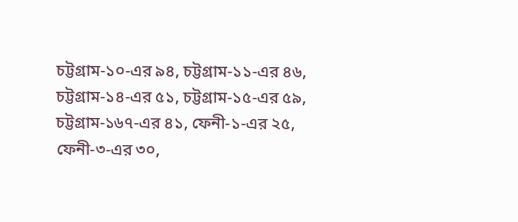চট্টগ্রাম-১০-এর ৯৪, চট্টগ্রাম-১১-এর ৪৬, চট্টগ্রাম-১৪-এর ৫১, চট্টগ্রাম-১৫-এর ৫৯, চট্টগ্রাম-১৬৭-এর ৪১, ফেনী-১-এর ২৫, ফেনী-৩-এর ৩০,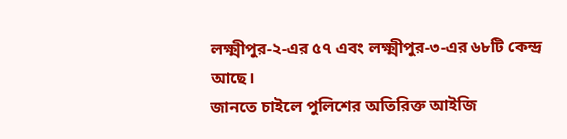লক্ষ্মীপুর-২-এর ৫৭ এবং লক্ষ্মীপুর-৩-এর ৬৮টি কেন্দ্র আছে।
জানতে চাইলে পুলিশের অতিরিক্ত আইজি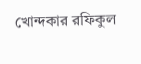খোন্দকার রফিকুল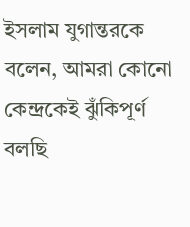ইসলাম যুগান্তরকে বলেন, আমরা কোনো কেন্দ্রকেই ঝুঁকিপূর্ণ বলছি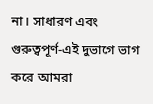না। সাধারণ এবং গুরুত্বপূর্ণ-এই দুভাগে ভাগ করে আমরা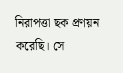নিরাপত্তা ছক প্রণয়ন করেছি। সে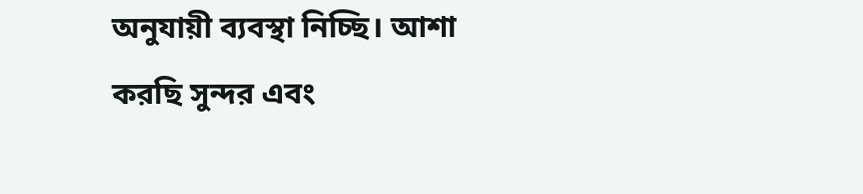অনুযায়ী ব্যবস্থা নিচ্ছি। আশা করছি সুন্দর এবং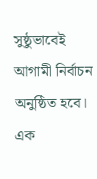সুষ্ঠুভাবেই আগামী নির্বাচন অনুষ্ঠিত হবে। এক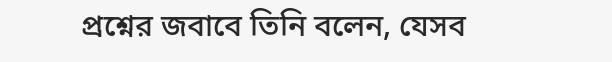প্রশ্নের জবাবে তিনি বলেন, যেসব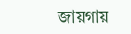জায়গায়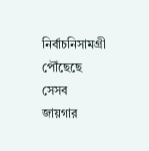নির্বাচনিসামগ্রী পৌঁছেছে সেসব জায়গার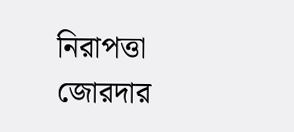নিরাপত্তা জোরদার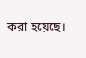করা হয়েছে।